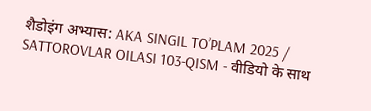शैडोइंग अभ्यास: AKA SINGIL TO’PLAM 2025 / SATTOROVLAR OILASI 103-QISM - वीडियो के साथ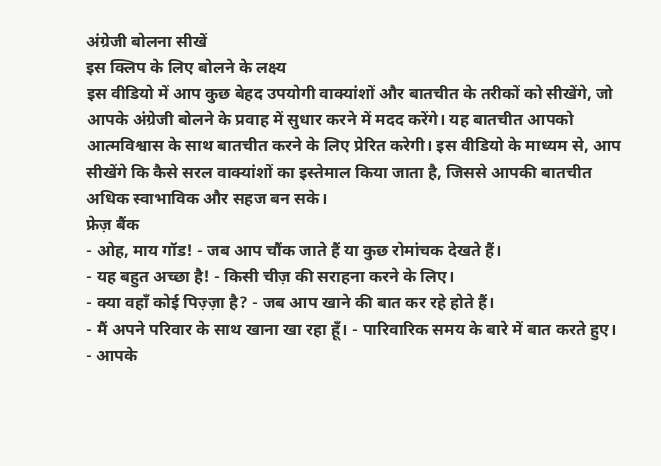अंग्रेजी बोलना सीखें
इस क्लिप के लिए बोलने के लक्ष्य
इस वीडियो में आप कुछ बेहद उपयोगी वाक्यांशों और बातचीत के तरीकों को सीखेंगे, जो आपके अंग्रेजी बोलने के प्रवाह में सुधार करने में मदद करेंगे। यह बातचीत आपको आत्मविश्वास के साथ बातचीत करने के लिए प्रेरित करेगी। इस वीडियो के माध्यम से, आप सीखेंगे कि कैसे सरल वाक्यांशों का इस्तेमाल किया जाता है, जिससे आपकी बातचीत अधिक स्वाभाविक और सहज बन सके।
फ्रेज़ बैंक
- ओह, माय गॉड! - जब आप चौंक जाते हैं या कुछ रोमांचक देखते हैं।
- यह बहुत अच्छा है! - किसी चीज़ की सराहना करने के लिए।
- क्या वहाँ कोई पिज़्ज़ा है? - जब आप खाने की बात कर रहे होते हैं।
- मैं अपने परिवार के साथ खाना खा रहा हूँ। - पारिवारिक समय के बारे में बात करते हुए।
- आपके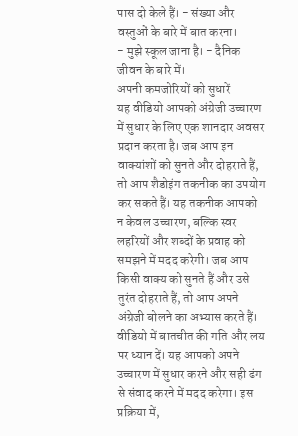पास दो केले हैं। - संख्या और वस्तुओं के बारे में बात करना।
- मुझे स्कूल जाना है। - दैनिक जीवन के बारे में।
अपनी कमजोरियों को सुधारें
यह वीडियो आपको अंग्रेजी उच्चारण में सुधार के लिए एक शानदार अवसर प्रदान करता है। जब आप इन वाक्यांशों को सुनते और दोहराते हैं, तो आप शैडोइंग तकनीक का उपयोग कर सकते हैं। यह तकनीक आपको न केवल उच्चारण, बल्कि स्वर लहरियों और शब्दों के प्रवाह को समझने में मदद करेगी। जब आप किसी वाक्य को सुनते हैं और उसे तुरंत दोहराते हैं, तो आप अपने अंग्रेजी बोलने का अभ्यास करते हैं।
वीडियो में बातचीत की गति और लय पर ध्यान दें। यह आपको अपने उच्चारण में सुधार करने और सही ढंग से संवाद करने में मदद करेगा। इस प्रक्रिया में,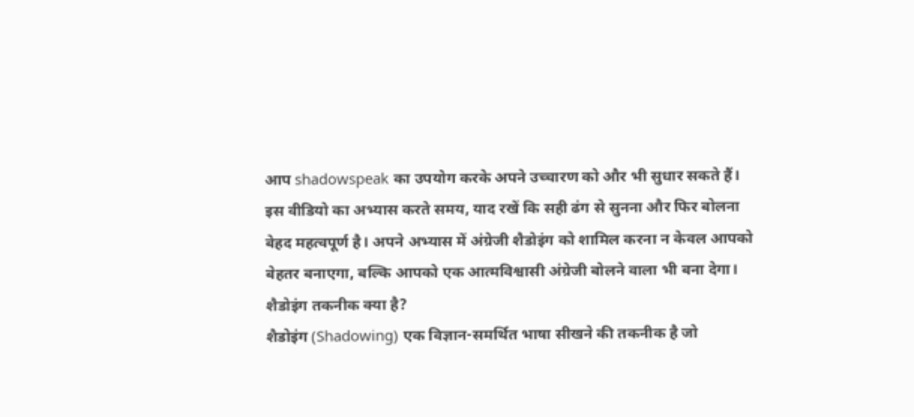आप shadowspeak का उपयोग करके अपने उच्चारण को और भी सुधार सकते हैं।
इस वीडियो का अभ्यास करते समय, याद रखें कि सही ढंग से सुनना और फिर बोलना बेहद महत्वपूर्ण है। अपने अभ्यास में अंग्रेजी शैडोइंग को शामिल करना न केवल आपको बेहतर बनाएगा, बल्कि आपको एक आत्मविश्वासी अंग्रेजी बोलने वाला भी बना देगा।
शैडोइंग तकनीक क्या है?
शैडोइंग (Shadowing) एक विज्ञान-समर्थित भाषा सीखने की तकनीक है जो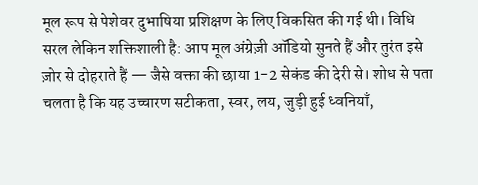मूल रूप से पेशेवर दुभाषिया प्रशिक्षण के लिए विकसित की गई थी। विधि सरल लेकिन शक्तिशाली है: आप मूल अंग्रेज़ी ऑडियो सुनते हैं और तुरंत इसे ज़ोर से दोहराते हैं — जैसे वक्ता की छाया 1-2 सेकंड की देरी से। शोध से पता चलता है कि यह उच्चारण सटीकता, स्वर, लय, जुड़ी हुई ध्वनियाँ,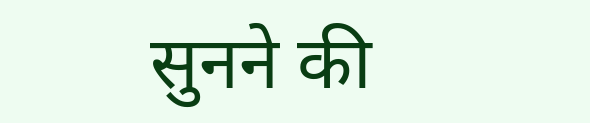सुनने की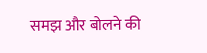समझ और बोलने की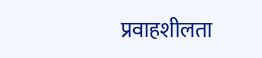प्रवाहशीलता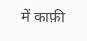में काफ़ी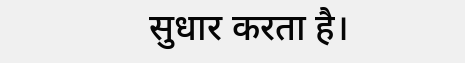सुधार करता है।